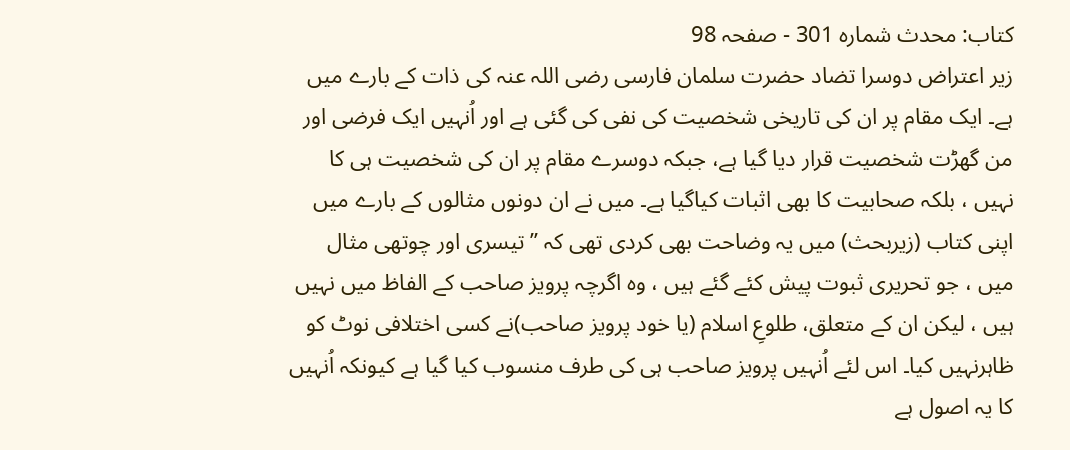کتاب: محدث شمارہ 301 - صفحہ 98
زیر اعتراض دوسرا تضاد حضرت سلمان فارسی رضی اللہ عنہ کی ذات کے بارے میں ہے۔ ایک مقام پر ان کی تاریخی شخصیت کی نفی کی گئی ہے اور اُنہیں ایک فرضی اور من گھڑت شخصیت قرار دیا گیا ہے، جبکہ دوسرے مقام پر ان کی شخصیت ہی کا نہیں ، بلکہ صحابیت کا بھی اثبات کیاگیا ہے۔ میں نے ان دونوں مثالوں کے بارے میں اپنی کتاب (زیربحث) میں یہ وضاحت بھی کردی تھی کہ ’’تیسری اور چوتھی مثال میں ، جو تحریری ثبوت پیش کئے گئے ہیں ، وہ اگرچہ پرویز صاحب کے الفاظ میں نہیں ہیں ، لیکن ان کے متعلق، طلوعِ اسلام (یا خود پرویز صاحب)نے کسی اختلافی نوٹ کو ظاہرنہیں کیا۔ اس لئے اُنہیں پرویز صاحب ہی کی طرف منسوب کیا گیا ہے کیونکہ اُنہیں کا یہ اصول ہے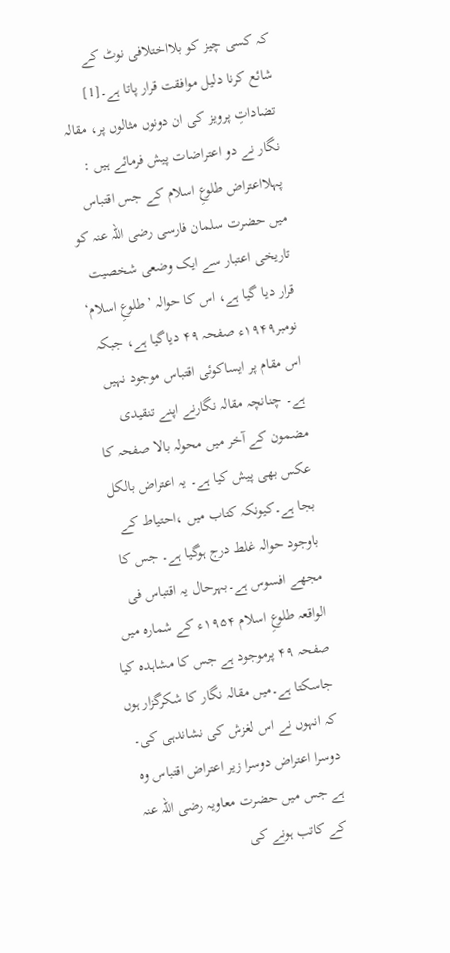کہ کسی چیز کو بلااختلافی نوٹ کے شائع کرنا دلیل موافقت قرار پاتا ہے۔[1] تضاداتِ پرویز کی ان دونوں مثالوں پر، مقالہ نگار نے دو اعتراضات پیش فرمائے ہیں : پہلااعتراض طلوعِ اسلام کے جس اقتباس میں حضرت سلمان فارسی رضی اللہ عنہ کو تاریخی اعتبار سے ایک وضعی شخصیت قرار دیا گیا ہے، اس کا حوالہ ’طلوعِ اسلام‘ نومبر۱۹۴۹ء صفحہ ۴۹ دیاگیا ہے، جبکہ اس مقام پر ایساکوئی اقتباس موجود نہیں ہے۔ چنانچہ مقالہ نگارنے اپنے تنقیدی مضمون کے آخر میں محولہ بالا صفحہ کا عکس بھی پیش کیا ہے۔ یہ اعتراض بالکل بجا ہے۔کیونکہ کتاب میں ،احتیاط کے باوجود حوالہ غلط درج ہوگیا ہے۔ جس کا مجھے افسوس ہے۔بہرحال یہ اقتباس فی الواقعہ طلوعِ اسلام ۱۹۵۴ء کے شمارہ میں صفحہ ۴۹ پرموجود ہے جس کا مشاہدہ کیا جاسکتا ہے۔میں مقالہ نگار کا شکرگزار ہوں کہ انہوں نے اس لغزش کی نشاندہی کی۔ دوسرا اعتراض دوسرا زیر اعتراض اقتباس وہ ہے جس میں حضرت معاویہ رضی اللہ عنہ کے کاتب ہونے کی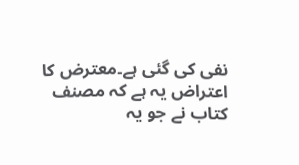نفی کی گئی ہے۔معترض کا اعتراض یہ ہے کہ مصنف کتاب نے جو یہ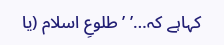کہاہے کہ…’ ’طلوعِ اسلام (یا